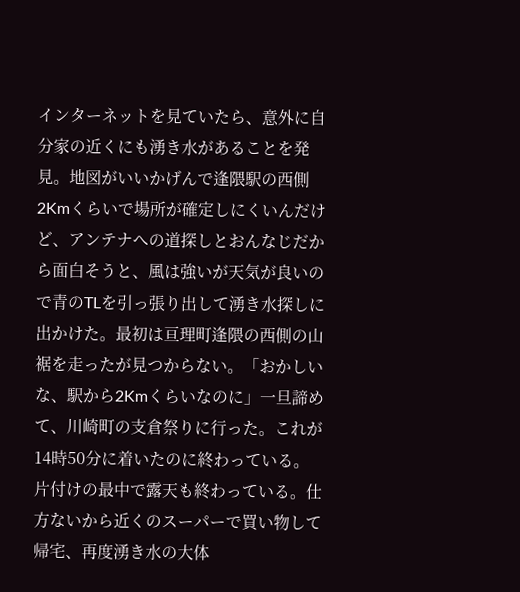インターネットを見ていたら、意外に自分家の近くにも湧き水があることを発見。地図がいいかげんで逢隈駅の西側2Kmくらいで場所が確定しにくいんだけど、アンテナへの道探しとおんなじだから面白そうと、風は強いが天気が良いので青のTLを引っ張り出して湧き水探しに出かけた。最初は亘理町逢隈の西側の山裾を走ったが見つからない。「おかしいな、駅から2Kmくらいなのに」一旦諦めて、川崎町の支倉祭りに行った。これが14時50分に着いたのに終わっている。片付けの最中で露天も終わっている。仕方ないから近くのスーパーで買い物して帰宅、再度湧き水の大体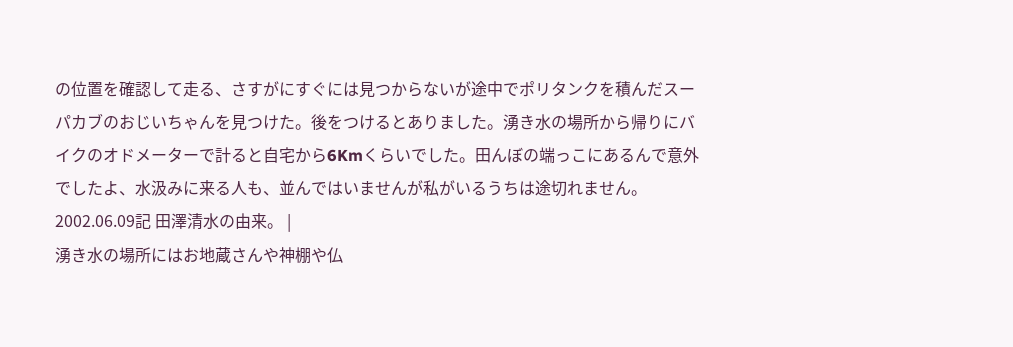の位置を確認して走る、さすがにすぐには見つからないが途中でポリタンクを積んだスーパカブのおじいちゃんを見つけた。後をつけるとありました。湧き水の場所から帰りにバイクのオドメーターで計ると自宅から6Kmくらいでした。田んぼの端っこにあるんで意外でしたよ、水汲みに来る人も、並んではいませんが私がいるうちは途切れません。2002.06.09記 田澤清水の由来。 |
湧き水の場所にはお地蔵さんや神棚や仏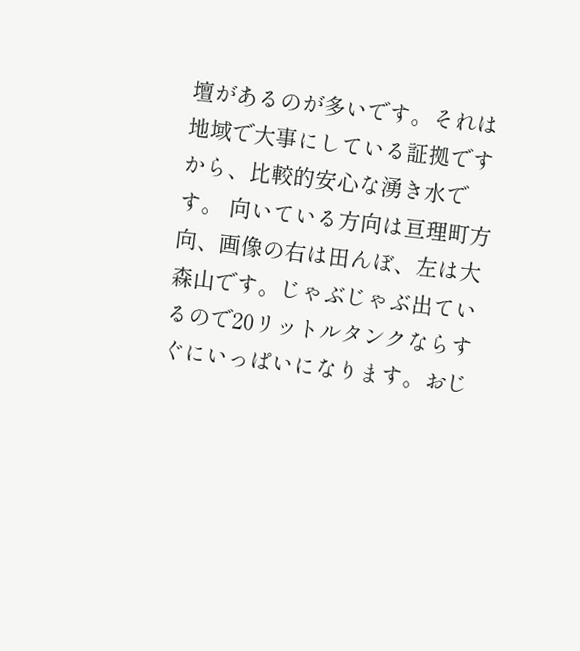壇があるのが多いです。それは地域で大事にしている証拠ですから、比較的安心な湧き水です。 向いている方向は亘理町方向、画像の右は田んぼ、左は大森山です。じゃぶじゃぶ出ているので20リットルタンクならすぐにいっぱいになります。おじ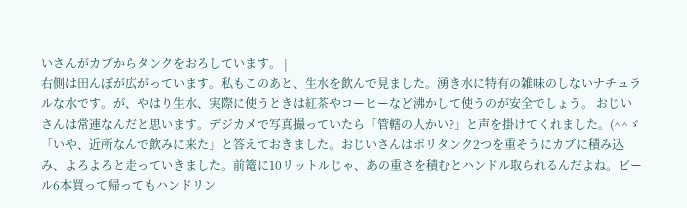いさんがカブからタンクをおろしています。 |
右側は田んぼが広がっています。私もこのあと、生水を飲んで見ました。湧き水に特有の雑味のしないナチュラルな水です。が、やはり生水、実際に使うときは紅茶やコーヒーなど沸かして使うのが安全でしょう。 おじいさんは常連なんだと思います。デジカメで写真撮っていたら「管轄の人かい?」と声を掛けてくれました。(^^ゞ「いや、近所なんで飲みに来た」と答えておきました。おじいさんはポリタンク2つを重そうにカブに積み込み、よろよろと走っていきました。前篭に10リットルじゃ、あの重さを積むとハンドル取られるんだよね。ビール6本買って帰ってもハンドリン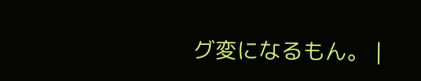グ変になるもん。 |